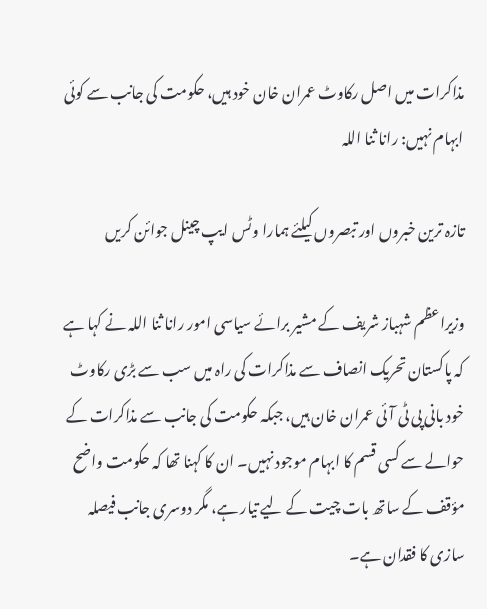مذاکرات میں اصل رکاوٹ عمران خان خود ہیں، حکومت کی جانب سے کوئی ابہام نہیں: رانا ثنا اللہ

تازہ ترین خبروں اور تبصروں کیلئے ہمارا وٹس ایپ چینل جوائن کریں

وزیراعظم شہباز شریف کے مشیر برائے سیاسی امور رانا ثنا اللہ نے کہا ہے کہ پاکستان تحریک انصاف سے مذاکرات کی راہ میں سب سے بڑی رکاوٹ خود بانی پی ٹی آئی عمران خان ہیں، جبکہ حکومت کی جانب سے مذاکرات کے حوالے سے کسی قسم کا ابہام موجود نہیں۔ ان کا کہنا تھا کہ حکومت واضح مؤقف کے ساتھ بات چیت کے لیے تیار ہے، مگر دوسری جانب فیصلہ سازی کا فقدان ہے۔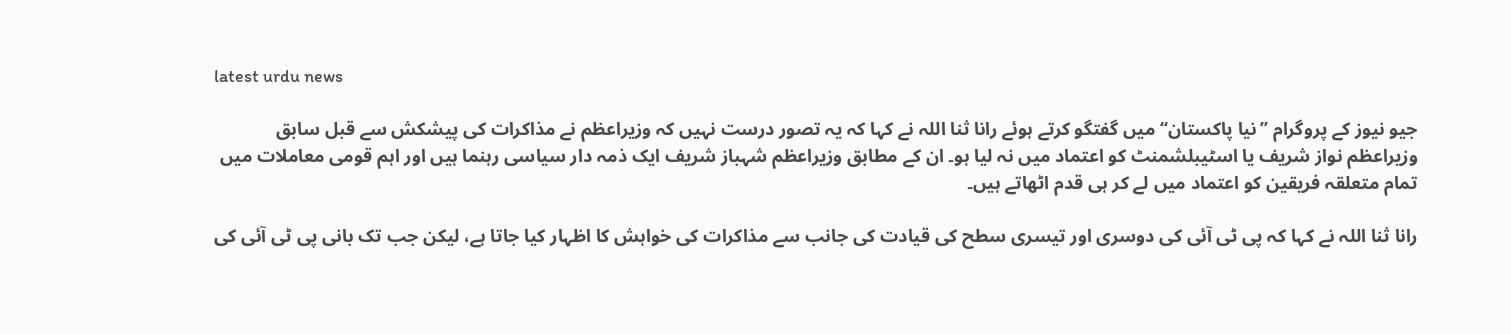latest urdu news

جیو نیوز کے پروگرام ’’نیا پاکستان‘‘ میں گفتگو کرتے ہوئے رانا ثنا اللہ نے کہا کہ یہ تصور درست نہیں کہ وزیراعظم نے مذاکرات کی پیشکش سے قبل سابق وزیراعظم نواز شریف یا اسٹیبلشمنٹ کو اعتماد میں نہ لیا ہو۔ ان کے مطابق وزیراعظم شہباز شریف ایک ذمہ دار سیاسی رہنما ہیں اور اہم قومی معاملات میں تمام متعلقہ فریقین کو اعتماد میں لے کر ہی قدم اٹھاتے ہیں۔

رانا ثنا اللہ نے کہا کہ پی ٹی آئی کی دوسری اور تیسری سطح کی قیادت کی جانب سے مذاکرات کی خواہش کا اظہار کیا جاتا ہے، لیکن جب تک بانی پی ٹی آئی کی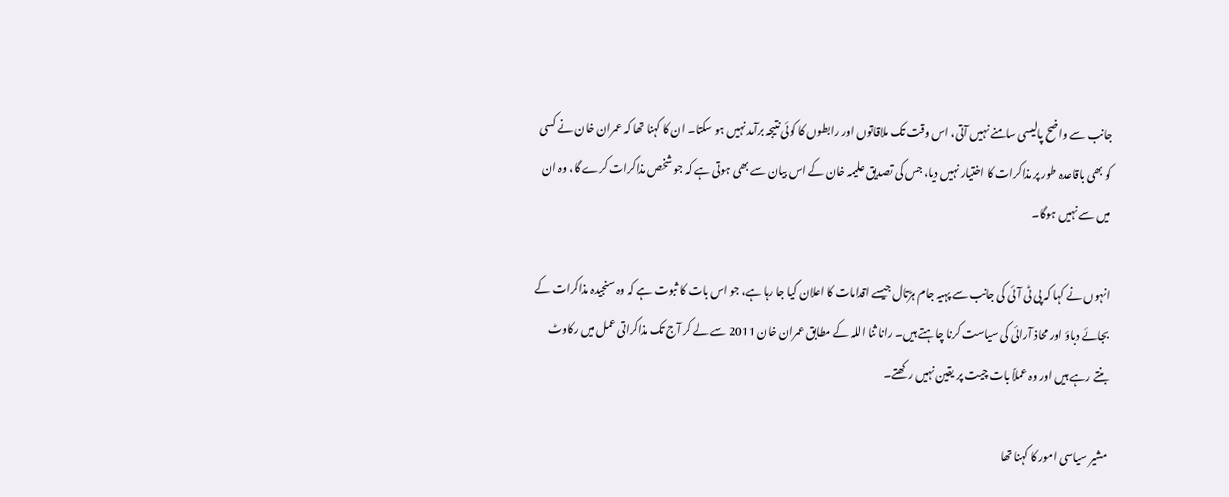جانب سے واضح پالیسی سامنے نہیں آتی، اس وقت تک ملاقاتوں اور رابطوں کا کوئی نتیجہ برآمد نہیں ہو سکتا۔ ان کا کہنا تھا کہ عمران خان نے کسی کو بھی باقاعدہ طور پر مذاکرات کا اختیار نہیں دیا، جس کی تصدیق علیمہ خان کے اس بیان سے بھی ہوتی ہے کہ جو شخص مذاکرات کرے گا، وہ ان میں سے نہیں ہوگا۔

انہوں نے کہا کہ پی ٹی آئی کی جانب سے پہیہ جام ہڑتال جیسے اقدامات کا اعلان کیا جا رہا ہے، جو اس بات کا ثبوت ہے کہ وہ سنجیدہ مذاکرات کے بجائے دباؤ اور محاذ آرائی کی سیاست کرنا چاہتے ہیں۔ رانا ثنا اللہ کے مطابق عمران خان 2011 سے لے کر آج تک مذاکراتی عمل میں رکاوٹ بنتے رہے ہیں اور وہ عملاً بات چیت پر یقین نہیں رکھتے۔

مشیر سیاسی امور کا کہنا تھا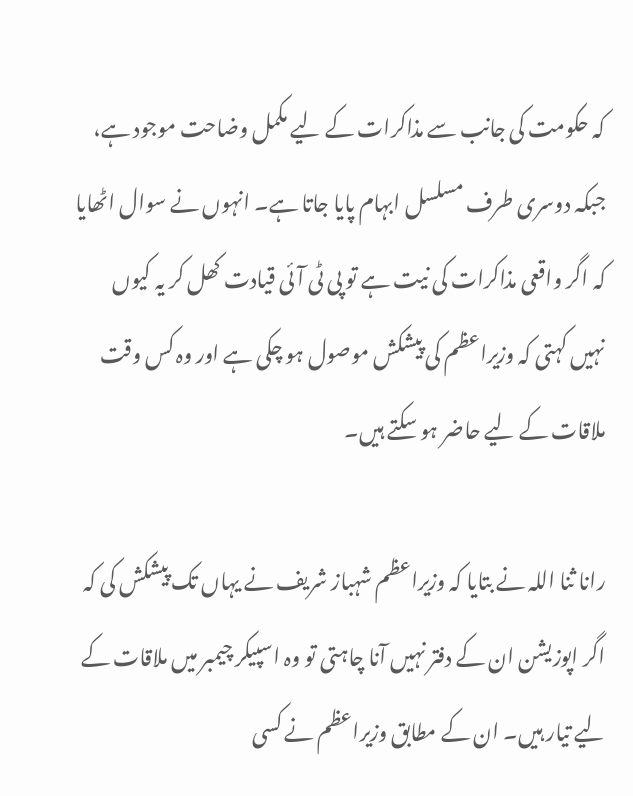کہ حکومت کی جانب سے مذاکرات کے لیے مکمل وضاحت موجود ہے، جبکہ دوسری طرف مسلسل ابہام پایا جاتا ہے۔ انہوں نے سوال اٹھایا کہ اگر واقعی مذاکرات کی نیت ہے تو پی ٹی آئی قیادت کھل کر یہ کیوں نہیں کہتی کہ وزیراعظم کی پیشکش موصول ہو چکی ہے اور وہ کس وقت ملاقات کے لیے حاضر ہو سکتے ہیں۔

رانا ثنا اللہ نے بتایا کہ وزیراعظم شہباز شریف نے یہاں تک پیشکش کی کہ اگر اپوزیشن ان کے دفتر نہیں آنا چاہتی تو وہ اسپیکر چیمبر میں ملاقات کے لیے تیار ہیں۔ ان کے مطابق وزیراعظم نے کسی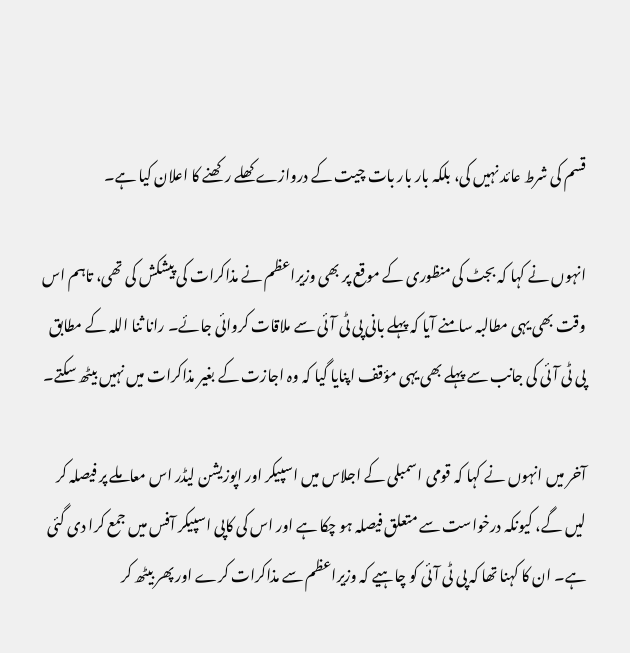قسم کی شرط عائد نہیں کی، بلکہ بار بار بات چیت کے دروازے کھلے رکھنے کا اعلان کیا ہے۔

انہوں نے کہا کہ بجٹ کی منظوری کے موقع پر بھی وزیراعظم نے مذاکرات کی پیشکش کی تھی، تاہم اس وقت بھی یہی مطالبہ سامنے آیا کہ پہلے بانی پی ٹی آئی سے ملاقات کروائی جائے۔ رانا ثنا اللہ کے مطابق پی ٹی آئی کی جانب سے پہلے بھی یہی مؤقف اپنایا گیا کہ وہ اجازت کے بغیر مذاکرات میں نہیں بیٹھ سکتے۔

آخر میں انہوں نے کہا کہ قومی اسمبلی کے اجلاس میں اسپیکر اور اپوزیشن لیڈر اس معاملے پر فیصلہ کر لیں گے، کیونکہ درخواست سے متعلق فیصلہ ہو چکا ہے اور اس کی کاپی اسپیکر آفس میں جمع کرا دی گئی ہے۔ ان کا کہنا تھا کہ پی ٹی آئی کو چاہیے کہ وزیراعظم سے مذاکرات کرے اور پھر بیٹھ کر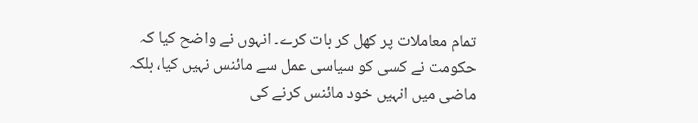تمام معاملات پر کھل کر بات کرے۔ انہوں نے واضح کیا کہ حکومت نے کسی کو سیاسی عمل سے مائنس نہیں کیا، بلکہ ماضی میں انہیں خود مائنس کرنے کی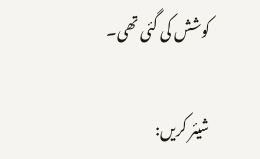کوشش کی گئی تھی۔

شیئر کریں: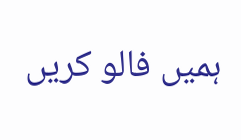ہمیں فالو کریں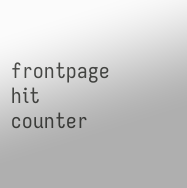frontpage hit counter